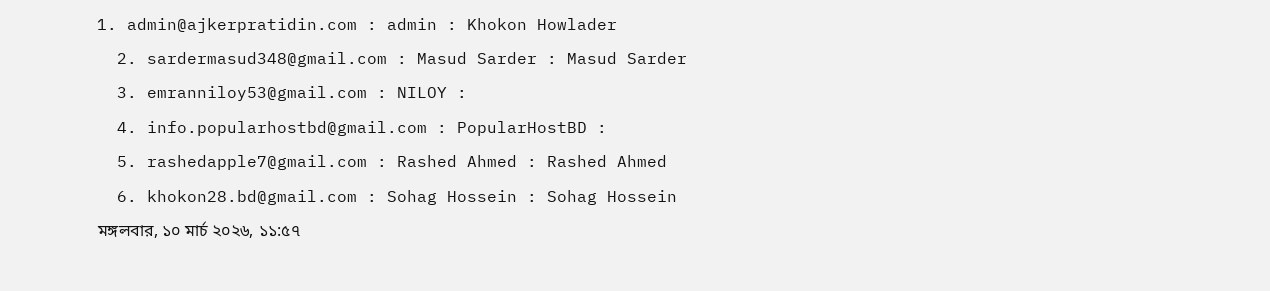1. admin@ajkerpratidin.com : admin : Khokon Howlader
  2. sardermasud348@gmail.com : Masud Sarder : Masud Sarder
  3. emranniloy53@gmail.com : NILOY :
  4. info.popularhostbd@gmail.com : PopularHostBD :
  5. rashedapple7@gmail.com : Rashed Ahmed : Rashed Ahmed
  6. khokon28.bd@gmail.com : Sohag Hossein : Sohag Hossein
মঙ্গলবার, ১০ মার্চ ২০২৬, ১১:৫৭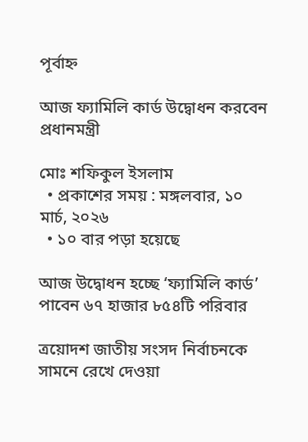পূর্বাহ্ন

আজ ফ্যামিলি কার্ড উদ্বোধন করবেন প্রধানমন্ত্রী

মোঃ শফিকুল ইসলাম
  • প্রকাশের সময় : মঙ্গলবার, ১০ মার্চ, ২০২৬
  • ১০ বার পড়া হয়েছে

আজ উদ্বোধন হচ্ছে ‘ফ্যামিলি কার্ড’ পাবেন ৬৭ হাজার ৮৫৪টি পরিবার

ত্রয়োদশ জাতীয় সংসদ নির্বাচনকে সামনে রেখে দেওয়া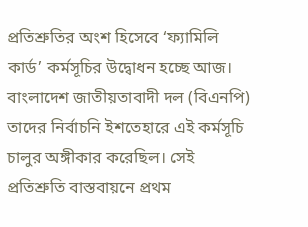প্রতিশ্রুতির অংশ হিসেবে ‘ফ্যামিলি কার্ড’ কর্মসূচির উদ্বোধন হচ্ছে আজ। বাংলাদেশ জাতীয়তাবাদী দল (বিএনপি) তাদের নির্বাচনি ইশতেহারে এই কর্মসূচি চালুর অঙ্গীকার করেছিল। সেই প্রতিশ্রুতি বাস্তবায়নে প্রথম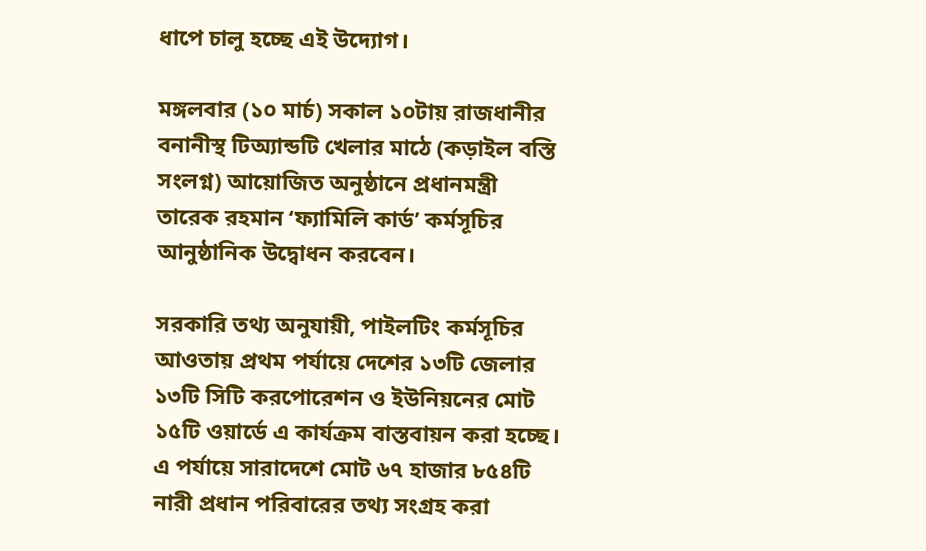ধাপে চালু হচ্ছে এই উদ্যোগ।

মঙ্গলবার (১০ মার্চ) সকাল ১০টায় রাজধানীর বনানীস্থ টিঅ্যান্ডটি খেলার মাঠে (কড়াইল বস্তি সংলগ্ন) আয়োজিত অনুষ্ঠানে প্রধানমন্ত্রী তারেক রহমান ‘ফ্যামিলি কার্ড’ কর্মসূচির আনুষ্ঠানিক উদ্বোধন করবেন।

সরকারি তথ্য অনুযায়ী, পাইলটিং কর্মসূচির আওতায় প্রথম পর্যায়ে দেশের ১৩টি জেলার ১৩টি সিটি করপোরেশন ও ইউনিয়নের মোট ১৫টি ওয়ার্ডে এ কার্যক্রম বাস্তবায়ন করা হচ্ছে। এ পর্যায়ে সারাদেশে মোট ৬৭ হাজার ৮৫৪টি নারী প্রধান পরিবারের তথ্য সংগ্রহ করা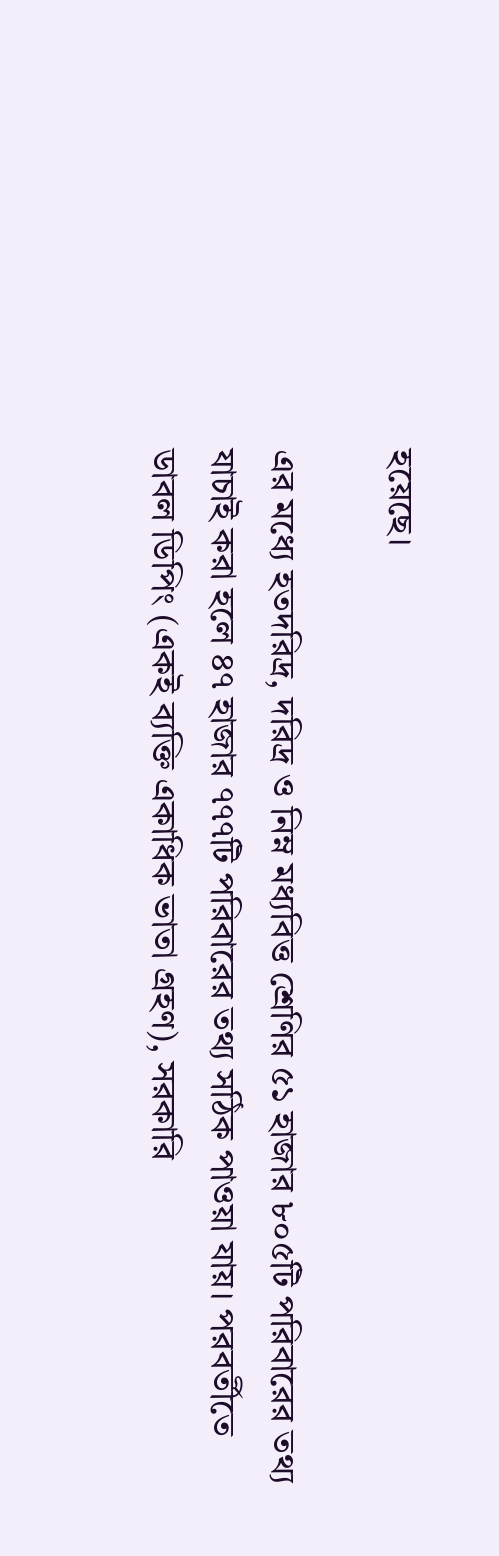হয়েছে।

এর মধ্যে হতদরিদ্র, দরিদ্র ও নিম্ন মধ্যবিত্ত শ্রেণির ৫১ হাজার ৮০৫টি পরিবারের তথ্য যাচাই করা হলে ৪৭ হাজার ৭৭৭টি পরিবারের তথ্য সঠিক পাওয়া যায়। পরবর্তীতে ডাবল ডিপিং (একই ব্যক্তি একাধিক ভাতা গ্রহণ), সরকারি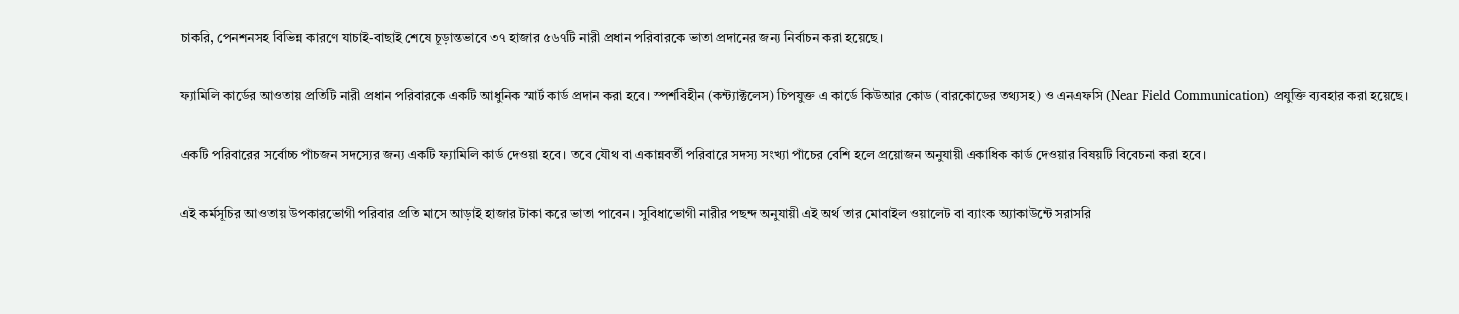চাকরি, পেনশনসহ বিভিন্ন কারণে যাচাই-বাছাই শেষে চূড়ান্তভাবে ৩৭ হাজার ৫৬৭টি নারী প্রধান পরিবারকে ভাতা প্রদানের জন্য নির্বাচন করা হয়েছে।

ফ্যামিলি কার্ডের আওতায় প্রতিটি নারী প্রধান পরিবারকে একটি আধুনিক স্মার্ট কার্ড প্রদান করা হবে। স্পর্শবিহীন (কন্ট্যাক্টলেস) চিপযুক্ত এ কার্ডে কিউআর কোড (বারকোডের তথ্যসহ) ও এনএফসি (Near Field Communication) প্রযুক্তি ব্যবহার করা হয়েছে।

একটি পরিবারের সর্বোচ্চ পাঁচজন সদস্যের জন্য একটি ফ্যামিলি কার্ড দেওয়া হবে। তবে যৌথ বা একান্নবর্তী পরিবারে সদস্য সংখ্যা পাঁচের বেশি হলে প্রয়োজন অনুযায়ী একাধিক কার্ড দেওয়ার বিষয়টি বিবেচনা করা হবে।

এই কর্মসূচির আওতায় উপকারভোগী পরিবার প্রতি মাসে আড়াই হাজার টাকা করে ভাতা পাবেন। সুবিধাভোগী নারীর পছন্দ অনুযায়ী এই অর্থ তার মোবাইল ওয়ালেট বা ব্যাংক অ্যাকাউন্টে সরাসরি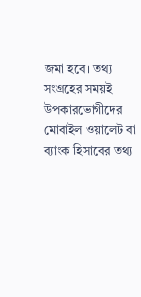জমা হবে। তথ্য সংগ্রহের সময়ই উপকারভোগীদের মোবাইল ওয়ালেট বা ব্যাংক হিসাবের তথ্য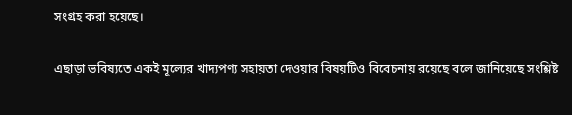সংগ্রহ করা হয়েছে।

এছাড়া ভবিষ্যতে একই মূল্যের খাদ্যপণ্য সহায়তা দেওয়ার বিষয়টিও বিবেচনায় রয়েছে বলে জানিয়েছে সংশ্লিষ্ট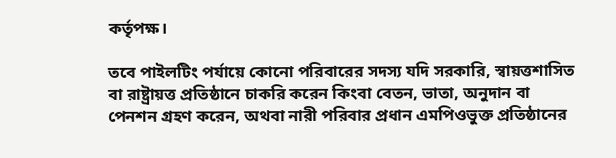কর্তৃপক্ষ।

তবে পাইলটিং পর্যায়ে কোনো পরিবারের সদস্য যদি সরকারি, স্বায়ত্তশাসিত বা রাষ্ট্রায়ত্ত প্রতিষ্ঠানে চাকরি করেন কিংবা বেতন, ভাতা, অনুদান বা পেনশন গ্রহণ করেন, অথবা নারী পরিবার প্রধান এমপিওভুক্ত প্রতিষ্ঠানের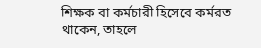শিক্ষক বা কর্মচারী হিসেবে কর্মরত থাকেন, তাহলে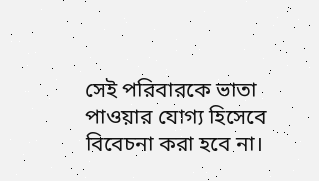সেই পরিবারকে ভাতা পাওয়ার যোগ্য হিসেবে বিবেচনা করা হবে না।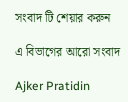সংবাদ টি শেয়ার করুন

এ বিভাগের আরো সংবাদ

Ajker Pratidin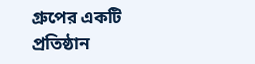গ্রুপের একটি প্রতিষ্ঠান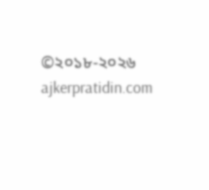©২০১৮-২০২৬ ajkerpratidin.com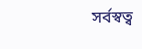সর্বস্বত্ব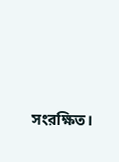সংরক্ষিত।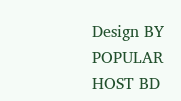Design BY POPULAR HOST BD